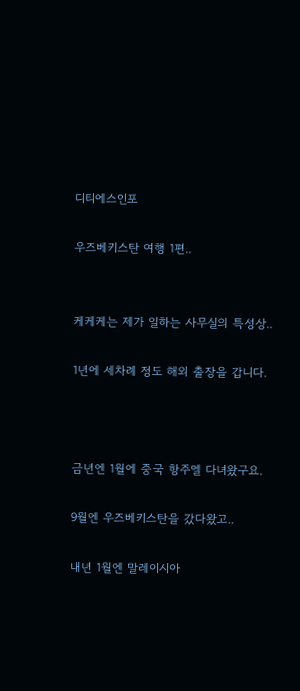디티에스인포

우즈베키스탄 여행 1편..


케케케는 제가 일하는 사무실의 특성상..

1년에 세차례 정도 해외 출장을 갑니다.



금년엔 1월에 중국 항주엘 다녀왔구요.

9월엔 우즈베키스탄을 갔다왔고..

내년 1월엔 말레이시아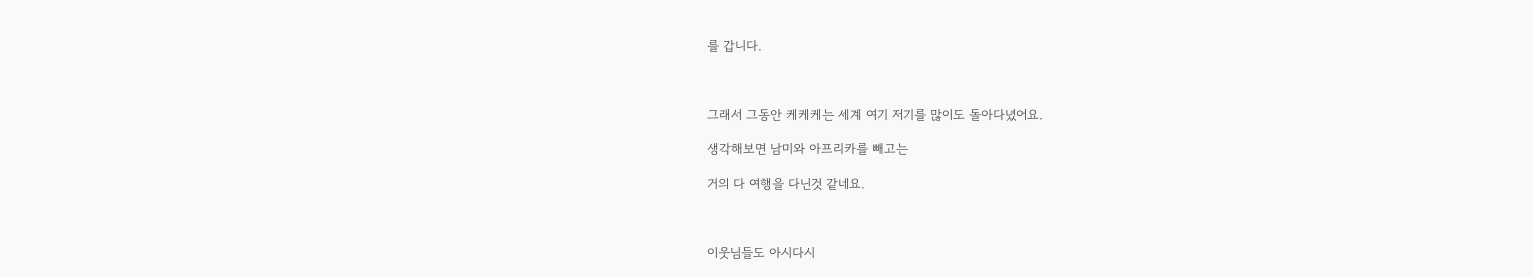를 갑니다.



그래서 그동안 케케케는 세계 여기 저기를 많이도 돌아다녔어요.

생각해보면 남미와 아프리카를 빼고는

거의 다 여행을 다닌것 같네요.



이웃님들도 아시다시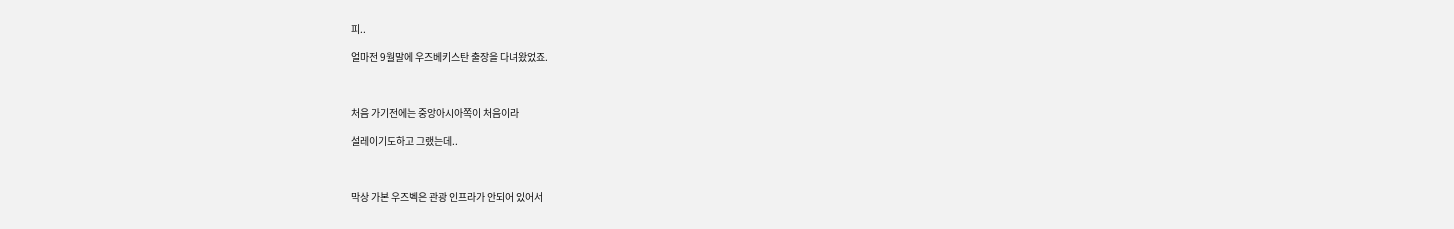피..

얼마전 9월말에 우즈베키스탄 출장을 다녀왔었죠.



처음 가기전에는 중앙아시아쪽이 처음이라

설레이기도하고 그랬는데..



막상 가본 우즈벡은 관광 인프라가 안되어 있어서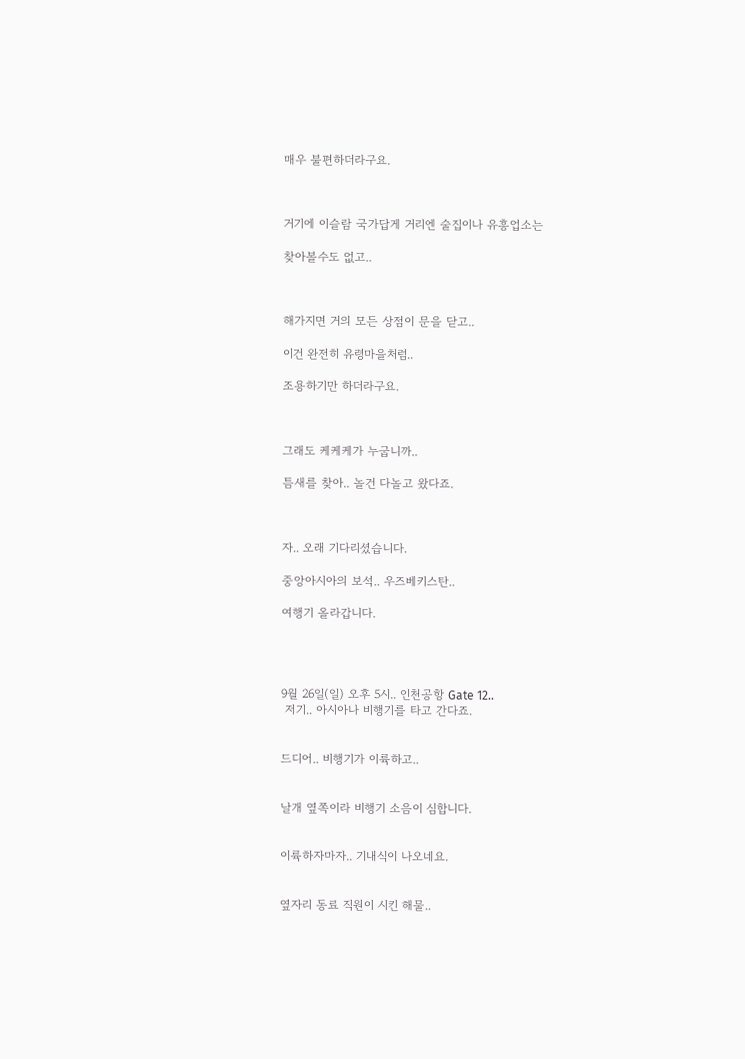매우 불편하더라구요.



거기에 이슬람 국가답게 거리엔 술집이나 유흥업소는

찾아볼수도 없고..



해가지면 거의 모든 상점이 문을 닫고..

이건 완전히 유령마을처럼..

조용하기만 하더라구요.



그래도 케케케가 누굽니까..

틈새를 찾아.. 놀건 다놀고 왔다죠.



자.. 오래 기다리셨습니다.

중앙아시아의 보석.. 우즈베키스탄..

여행기 올라갑니다.




9월 26일(일) 오후 5시.. 인천공항 Gate 12..
 저기.. 아시아나 비행기를 타고 간다죠.


드디어.. 비행기가 이륙하고..


날개 옆쪽이라 비행기 소음이 심합니다.


이륙하자마자.. 기내식이 나오네요.


옆자리 동료 직원이 시킨 해물..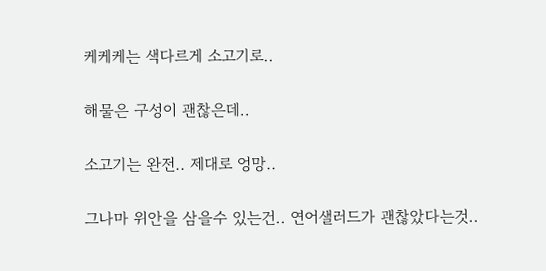케케케는 색다르게 소고기로..


해물은 구성이 괜찮은데..


소고기는 완전.. 제대로 엉망..


그나마 위안을 삼을수 있는건.. 연어샐러드가 괜찮았다는것..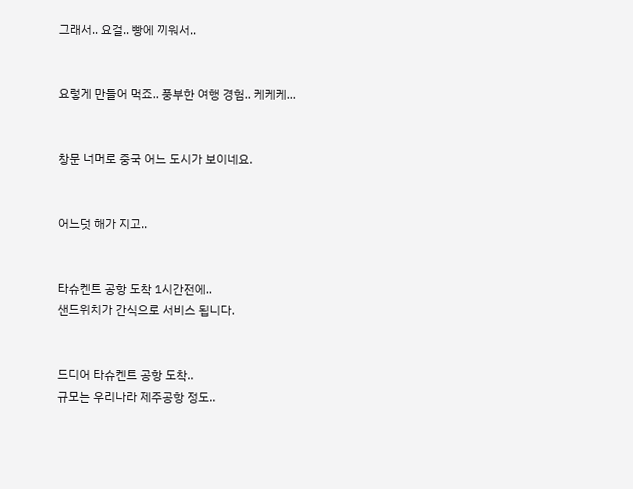그래서.. 요걸.. 빵에 끼워서..


요렇게 만들어 먹죠.. 풍부한 여행 경험.. 케케케...


창문 너머로 중국 어느 도시가 보이네요.


어느덧 해가 지고..


타슈켄트 공항 도착 1시간전에..
샌드위치가 간식으로 서비스 됩니다.


드디어 타슈켄트 공항 도착..
규모는 우리나라 제주공항 정도..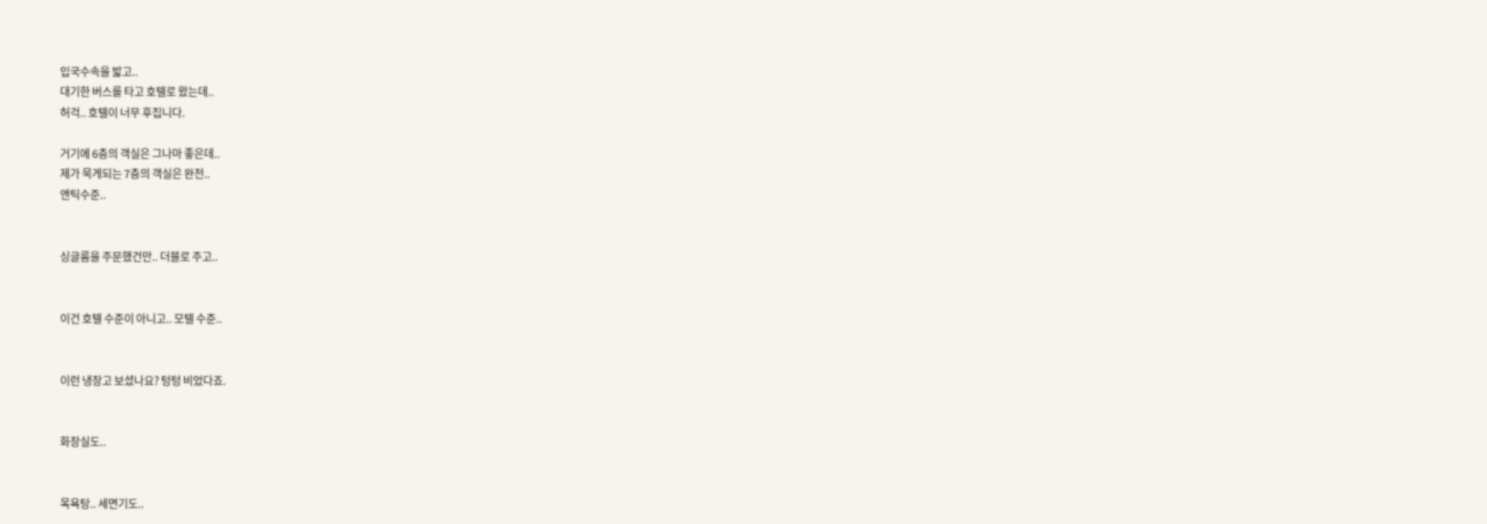입국수속을 밟고..
대기한 버스를 타고 호텔로 왔는데..
허걱.. 호텔이 너무 후집니다.

거기에 6층의 객실은 그나마 좋은데..
제가 묵게되는 7층의 객실은 완전..
앤틱수준..


싱글룸을 주문했건만.. 더블로 주고..


이건 호텔 수준이 아니고.. 모텔 수준..


이런 냉장고 보셨나요? 텅텅 비었다죠.


화장실도..


목욕탕.. 세면기도..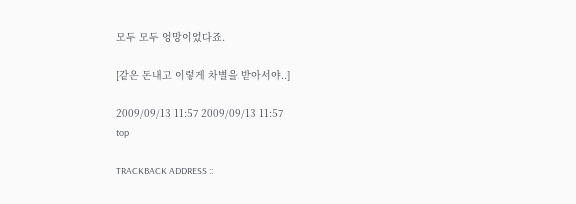모두 모두 엉망이었다죠.

[같은 돈내고 이렇게 차별을 받아서야..]

2009/09/13 11:57 2009/09/13 11:57
top

TRACKBACK ADDRESS ::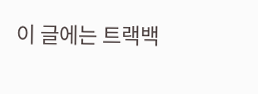이 글에는 트랙백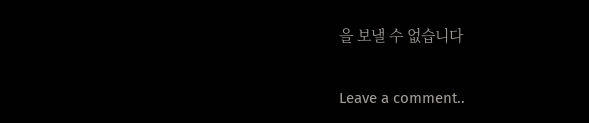을 보낼 수 없습니다

Leave a comment..